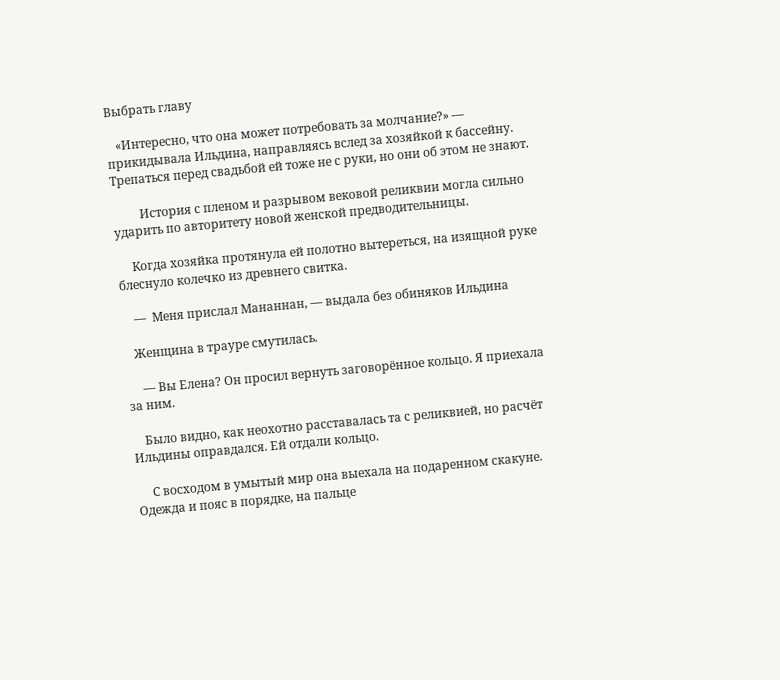Выбрать главу

   «Интересно, что она может потребовать за молчание?» — прикидывала Ильдина, направляясь вслед за хозяйкой к бассейну. Трепаться перед свадьбой ей тоже не с руки, но они об этом не знают.

         История с пленом и разрывом вековой реликвии могла сильно ударить по авторитету новой женской предводительницы.

     Когда хозяйка протянула ей полотно вытереться, на изящной руке блеснуло колечко из древнего свитка.

    —  Меня прислал Мананнан, — выдала без обиняков Ильдина

   Женщина в трауре смутилась.

     — Вы Елена? Он просил вернуть заговорённое кольцо. Я приехала за ним.

    Было видно, как неохотно расставалась та с реликвией, но расчёт Ильдины оправдался. Ей отдали кольцо.

     С восходом в умытый мир она выехала на подаренном скакуне. Одежда и пояс в порядке, на пальце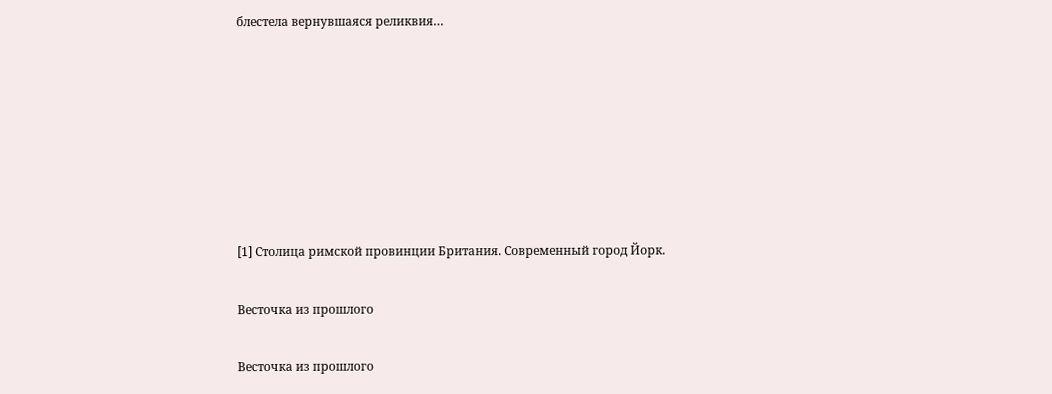блестела вернувшаяся реликвия…







[1] Столица римской провинции Британия. Современный город Йорк.

Весточка из прошлого

Весточка из прошлого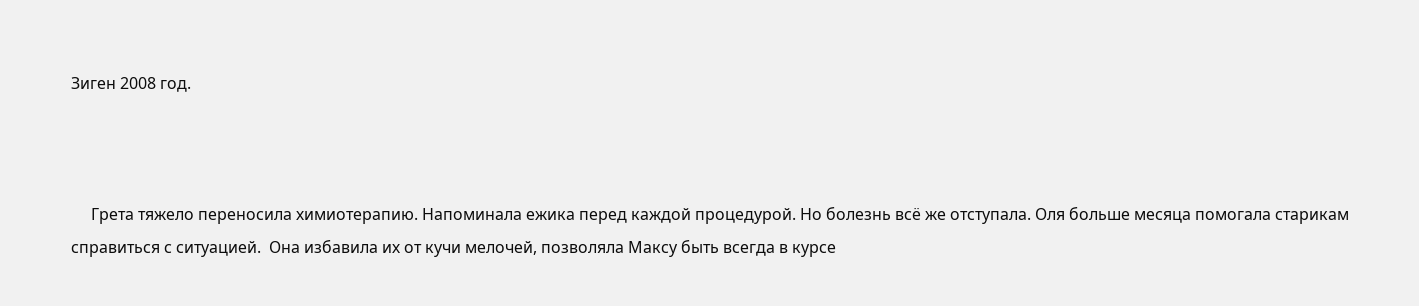Зиген 2008 год.



     Грета тяжело переносила химиотерапию. Напоминала ежика перед каждой процедурой. Но болезнь всё же отступала. Оля больше месяца помогала старикам справиться с ситуацией.  Она избавила их от кучи мелочей, позволяла Максу быть всегда в курсе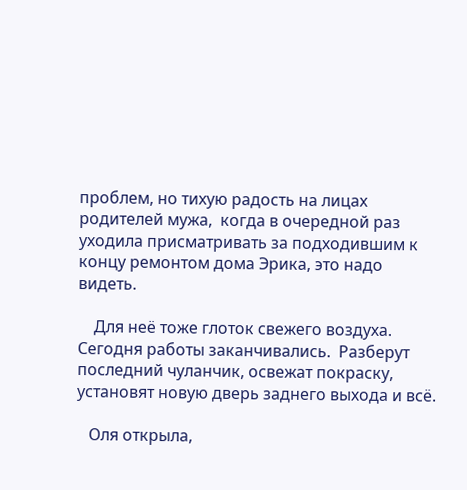проблем, но тихую радость на лицах родителей мужа,  когда в очередной раз уходила присматривать за подходившим к концу ремонтом дома Эрика, это надо видеть.

    Для неё тоже глоток свежего воздуха. Сегодня работы заканчивались.  Разберут последний чуланчик, освежат покраску, установят новую дверь заднего выхода и всё.

   Оля открыла,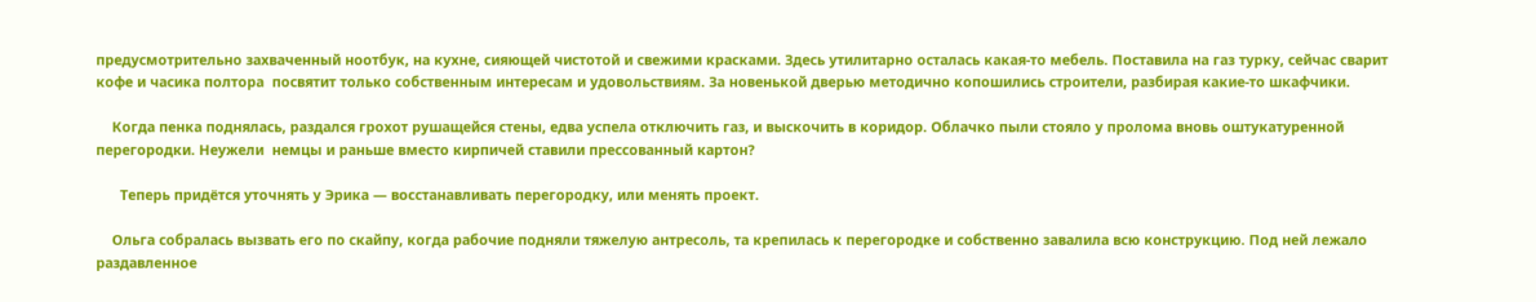предусмотрительно захваченный ноотбук, на кухне, сияющей чистотой и свежими красками. Здесь утилитарно осталась какая-то мебель. Поставила на газ турку, сейчас сварит кофе и часика полтора  посвятит только собственным интересам и удовольствиям. За новенькой дверью методично копошились строители, разбирая какие-то шкафчики.

    Когда пенка поднялась, раздался грохот рушащейся стены, едва успела отключить газ, и выскочить в коридор. Облачко пыли стояло у пролома вновь оштукатуренной перегородки. Неужели  немцы и раньше вместо кирпичей ставили прессованный картон?

      Теперь придётся уточнять у Эрика — восстанавливать перегородку, или менять проект.

    Ольга собралась вызвать его по скайпу, когда рабочие подняли тяжелую антресоль, та крепилась к перегородке и собственно завалила всю конструкцию. Под ней лежало раздавленное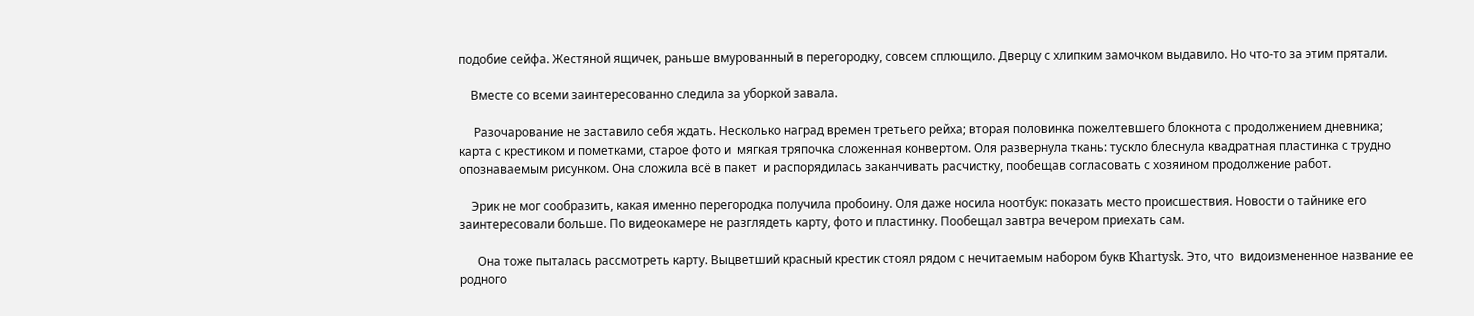подобие сейфа. Жестяной ящичек, раньше вмурованный в перегородку, совсем сплющило. Дверцу с хлипким замочком выдавило. Но что-то за этим прятали.

    Вместе со всеми заинтересованно следила за уборкой завала.

     Разочарование не заставило себя ждать. Несколько наград времен третьего рейха; вторая половинка пожелтевшего блокнота с продолжением дневника;  карта с крестиком и пометками, старое фото и  мягкая тряпочка сложенная конвертом. Оля развернула ткань: тускло блеснула квадратная пластинка с трудно опознаваемым рисунком. Она сложила всё в пакет  и распорядилась заканчивать расчистку, пообещав согласовать с хозяином продолжение работ.

    Эрик не мог сообразить, какая именно перегородка получила пробоину. Оля даже носила ноотбук: показать место происшествия. Новости о тайнике его заинтересовали больше. По видеокамере не разглядеть карту, фото и пластинку. Пообещал завтра вечером приехать сам.

      Она тоже пыталась рассмотреть карту. Выцветший красный крестик стоял рядом с нечитаемым набором букв Khartysk. Это, что  видоизмененное название ее родного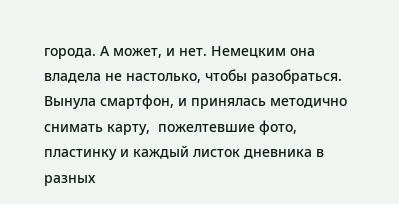города. А может, и нет. Немецким она владела не настолько, чтобы разобраться. Вынула смартфон, и принялась методично снимать карту,  пожелтевшие фото, пластинку и каждый листок дневника в разных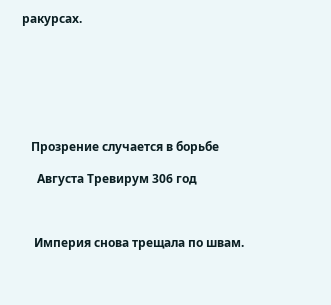ракурсах.







   Прозрение случается в борьбе

     Августа Тревирум 306 год



    Империя снова трещала по швам.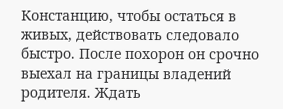Констанцию, чтобы остаться в живых, действовать следовало быстро. После похорон он срочно выехал на границы владений родителя. Ждать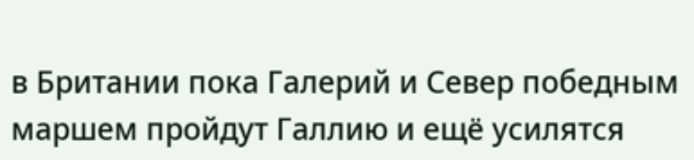в Британии пока Галерий и Север победным маршем пройдут Галлию и ещё усилятся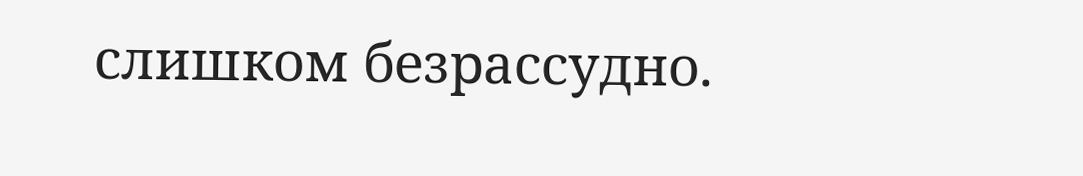слишком безрассудно.